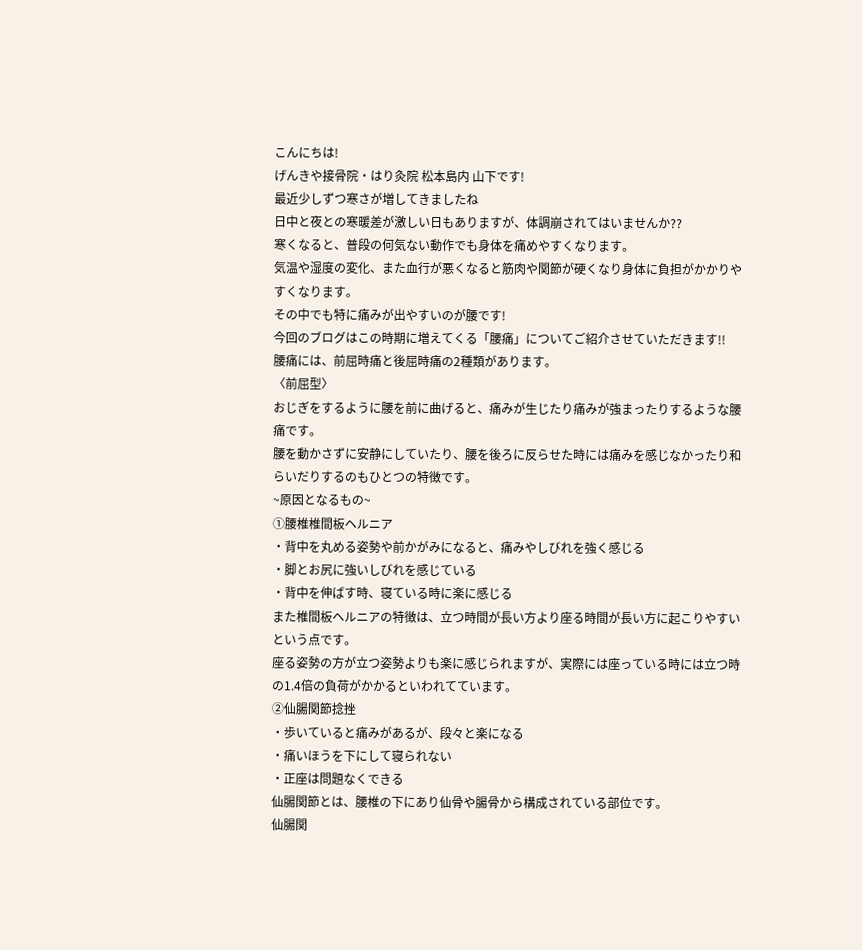こんにちは!
げんきや接骨院・はり灸院 松本島内 山下です!
最近少しずつ寒さが増してきましたね
日中と夜との寒暖差が激しい日もありますが、体調崩されてはいませんか??
寒くなると、普段の何気ない動作でも身体を痛めやすくなります。
気温や湿度の変化、また血行が悪くなると筋肉や関節が硬くなり身体に負担がかかりやすくなります。
その中でも特に痛みが出やすいのが腰です!
今回のブログはこの時期に増えてくる「腰痛」についてご紹介させていただきます!!
腰痛には、前屈時痛と後屈時痛の2種類があります。
〈前屈型〉
おじぎをするように腰を前に曲げると、痛みが生じたり痛みが強まったりするような腰痛です。
腰を動かさずに安静にしていたり、腰を後ろに反らせた時には痛みを感じなかったり和らいだりするのもひとつの特徴です。
~原因となるもの~
①腰椎椎間板ヘルニア
・背中を丸める姿勢や前かがみになると、痛みやしびれを強く感じる
・脚とお尻に強いしびれを感じている
・背中を伸ばす時、寝ている時に楽に感じる
また椎間板ヘルニアの特徴は、立つ時間が長い方より座る時間が長い方に起こりやすいという点です。
座る姿勢の方が立つ姿勢よりも楽に感じられますが、実際には座っている時には立つ時の1.4倍の負荷がかかるといわれてています。
②仙腸関節捻挫
・歩いていると痛みがあるが、段々と楽になる
・痛いほうを下にして寝られない
・正座は問題なくできる
仙腸関節とは、腰椎の下にあり仙骨や腸骨から構成されている部位です。
仙腸関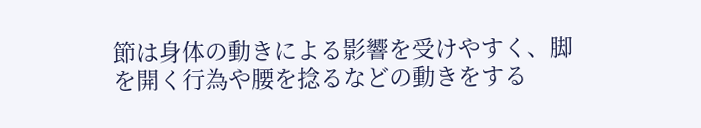節は身体の動きによる影響を受けやすく、脚を開く行為や腰を捻るなどの動きをする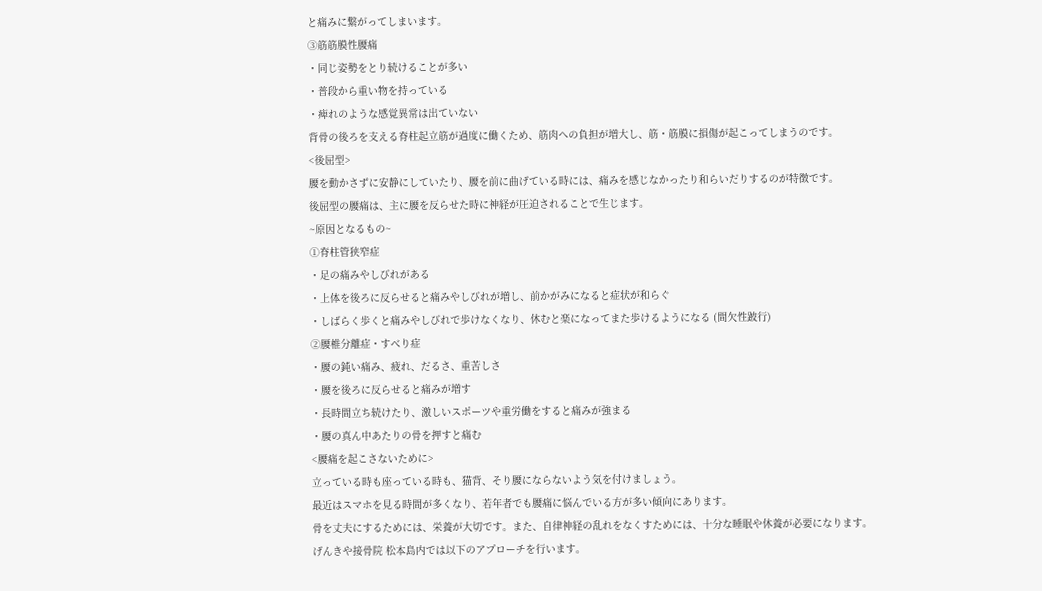と痛みに繋がってしまいます。
③筋筋膜性腰痛
・同じ姿勢をとり続けることが多い
・普段から重い物を持っている
・痺れのような感覚異常は出ていない
背骨の後ろを支える脊柱起立筋が過度に働くため、筋肉への負担が増大し、筋・筋膜に損傷が起こってしまうのです。
<後屈型>
腰を動かさずに安静にしていたり、腰を前に曲げている時には、痛みを感じなかったり和らいだりするのが特徴です。
後屈型の腰痛は、主に腰を反らせた時に神経が圧迫されることで生じます。
~原因となるもの~
①脊柱管狭窄症
・足の痛みやしびれがある
・上体を後ろに反らせると痛みやしびれが増し、前かがみになると症状が和らぐ
・しばらく歩くと痛みやしびれで歩けなくなり、休むと楽になってまた歩けるようになる (間欠性跛行)
②腰椎分離症・すべり症
・腰の鈍い痛み、疲れ、だるさ、重苦しさ
・腰を後ろに反らせると痛みが増す
・長時間立ち続けたり、激しいスポーツや重労働をすると痛みが強まる
・腰の真ん中あたりの骨を押すと痛む
<腰痛を起こさないために>
立っている時も座っている時も、猫背、そり腰にならないよう気を付けましょう。
最近はスマホを見る時間が多くなり、若年者でも腰痛に悩んでいる方が多い傾向にあります。
骨を丈夫にするためには、栄養が大切です。また、自律神経の乱れをなくすためには、十分な睡眠や休養が必要になります。
げんきや接骨院 松本島内では以下のアプローチを行います。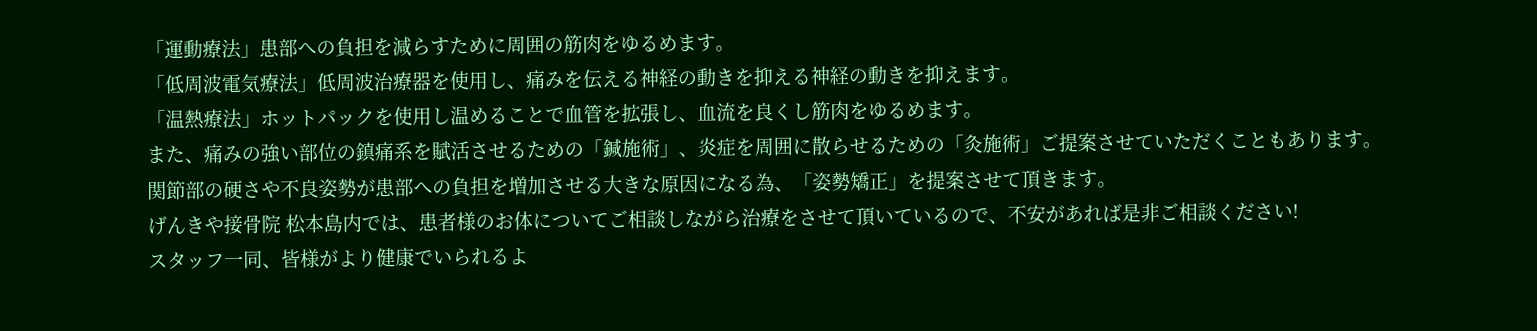「運動療法」患部への負担を減らすために周囲の筋肉をゆるめます。
「低周波電気療法」低周波治療器を使用し、痛みを伝える神経の動きを抑える神経の動きを抑えます。
「温熱療法」ホットパックを使用し温めることで血管を拡張し、血流を良くし筋肉をゆるめます。
また、痛みの強い部位の鎮痛系を賦活させるための「鍼施術」、炎症を周囲に散らせるための「灸施術」ご提案させていただくこともあります。
関節部の硬さや不良姿勢が患部への負担を増加させる大きな原因になる為、「姿勢矯正」を提案させて頂きます。
げんきや接骨院 松本島内では、患者様のお体についてご相談しながら治療をさせて頂いているので、不安があれば是非ご相談ください!
スタッフ一同、皆様がより健康でいられるよ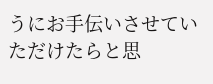うにお手伝いさせていただけたらと思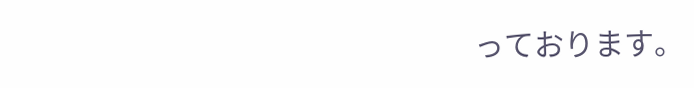っております。